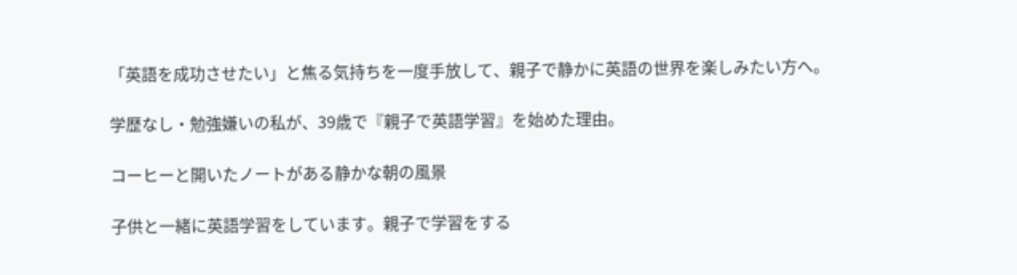「英語を成功させたい」と焦る気持ちを一度手放して、親子で静かに英語の世界を楽しみたい方へ。

学歴なし・勉強嫌いの私が、39歳で『親子で英語学習』を始めた理由。

コーヒーと開いたノートがある静かな朝の風景

子供と一緒に英語学習をしています。親子で学習をする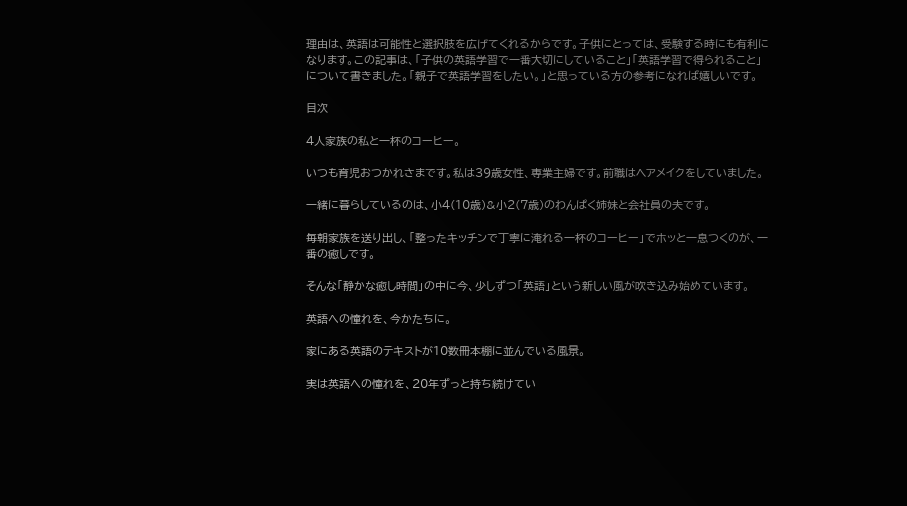理由は、英語は可能性と選択肢を広げてくれるからです。子供にとっては、受験する時にも有利になります。この記事は、「子供の英語学習で一番大切にしていること」「英語学習で得られること」について書きました。「親子で英語学習をしたい。」と思っている方の参考になれば嬉しいです。

目次

4人家族の私と一杯のコーヒー。

いつも育児おつかれさまです。私は39歳女性、専業主婦です。前職はヘアメイクをしていました。

一緒に暮らしているのは、小4(10歳)&小2(7歳)のわんぱく姉妹と会社員の夫です。

毎朝家族を送り出し、「整ったキッチンで丁寧に淹れる一杯のコーヒー」でホッと一息つくのが、一番の癒しです。

そんな「静かな癒し時間」の中に今、少しずつ「英語」という新しい風が吹き込み始めています。

英語への憧れを、今かたちに。

家にある英語のテキストが10数冊本棚に並んでいる風景。

実は英語への憧れを、20年ずっと持ち続けてい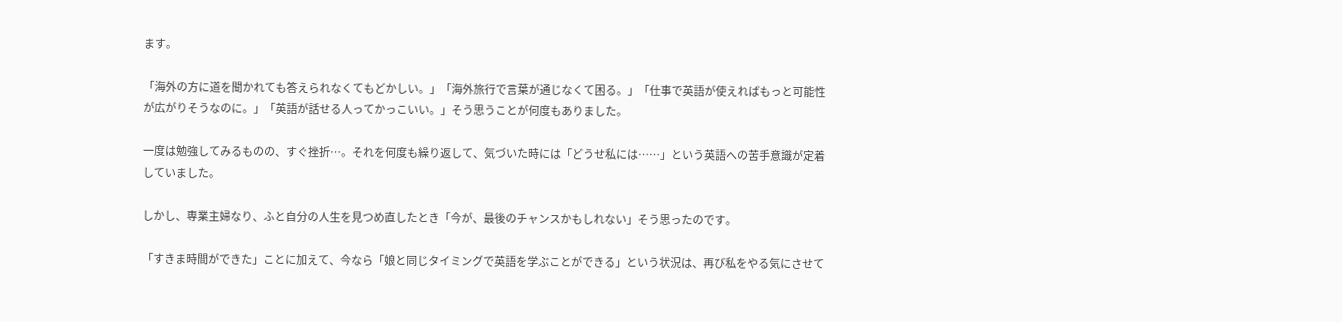ます。

「海外の方に道を聞かれても答えられなくてもどかしい。」「海外旅行で言葉が通じなくて困る。」「仕事で英語が使えればもっと可能性が広がりそうなのに。」「英語が話せる人ってかっこいい。」そう思うことが何度もありました。

一度は勉強してみるものの、すぐ挫折…。それを何度も繰り返して、気づいた時には「どうせ私には……」という英語への苦手意識が定着していました。

しかし、専業主婦なり、ふと自分の人生を見つめ直したとき「今が、最後のチャンスかもしれない」そう思ったのです。

「すきま時間ができた」ことに加えて、今なら「娘と同じタイミングで英語を学ぶことができる」という状況は、再び私をやる気にさせて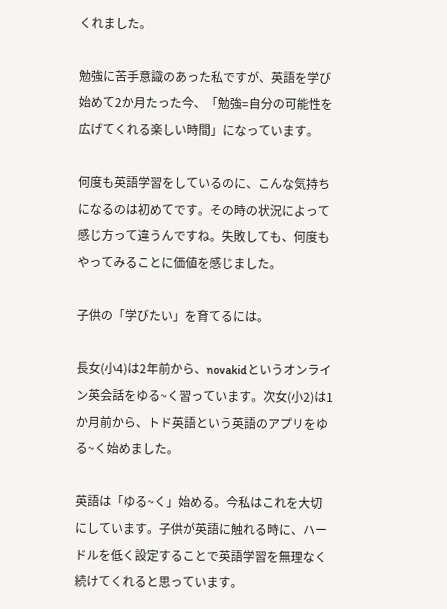くれました。

勉強に苦手意識のあった私ですが、英語を学び始めて2か月たった今、「勉強=自分の可能性を広げてくれる楽しい時間」になっています。

何度も英語学習をしているのに、こんな気持ちになるのは初めてです。その時の状況によって感じ方って違うんですね。失敗しても、何度もやってみることに価値を感じました。

子供の「学びたい」を育てるには。

長女(小4)は2年前から、novakidというオンライン英会話をゆる~く習っています。次女(小2)は1か月前から、トド英語という英語のアプリをゆる~く始めました。

英語は「ゆる~く」始める。今私はこれを大切にしています。子供が英語に触れる時に、ハードルを低く設定することで英語学習を無理なく続けてくれると思っています。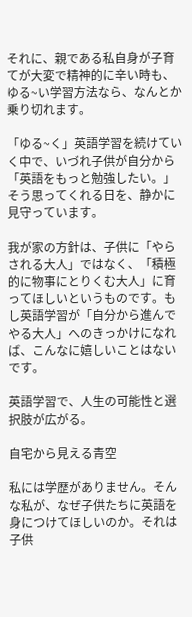それに、親である私自身が子育てが大変で精神的に辛い時も、ゆる~い学習方法なら、なんとか乗り切れます。

「ゆる~く」英語学習を続けていく中で、いづれ子供が自分から「英語をもっと勉強したい。」そう思ってくれる日を、静かに見守っています。

我が家の方針は、子供に「やらされる大人」ではなく、「積極的に物事にとりくむ大人」に育ってほしいというものです。もし英語学習が「自分から進んでやる大人」へのきっかけになれば、こんなに嬉しいことはないです。

英語学習で、人生の可能性と選択肢が広がる。

自宅から見える青空

私には学歴がありません。そんな私が、なぜ子供たちに英語を身につけてほしいのか。それは子供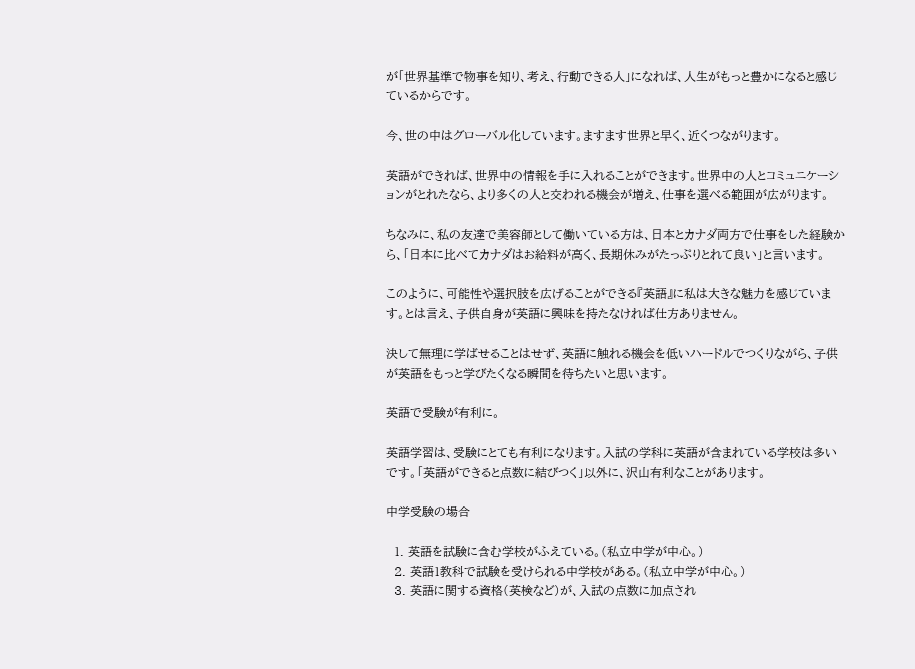が「世界基準で物事を知り、考え、行動できる人」になれば、人生がもっと豊かになると感じているからです。

今、世の中はグローバル化しています。ますます世界と早く、近くつながります。

英語ができれば、世界中の情報を手に入れることができます。世界中の人とコミュニケーションがとれたなら、より多くの人と交われる機会が増え、仕事を選べる範囲が広がります。

ちなみに、私の友達で美容師として働いている方は、日本とカナダ両方で仕事をした経験から、「日本に比べてカナダはお給料が高く、長期休みがたっぷりとれて良い」と言います。

このように、可能性や選択肢を広げることができる『英語』に私は大きな魅力を感じています。とは言え、子供自身が英語に興味を持たなければ仕方ありません。

決して無理に学ばせることはせず、英語に触れる機会を低いハードルでつくりながら、子供が英語をもっと学びたくなる瞬間を待ちたいと思います。

英語で受験が有利に。

英語学習は、受験にとても有利になります。入試の学科に英語が含まれている学校は多いです。「英語ができると点数に結びつく」以外に、沢山有利なことがあります。

中学受験の場合

  1. 英語を試験に含む学校がふえている。(私立中学が中心。)
  2. 英語1教科で試験を受けられる中学校がある。(私立中学が中心。)
  3. 英語に関する資格(英検など)が、入試の点数に加点され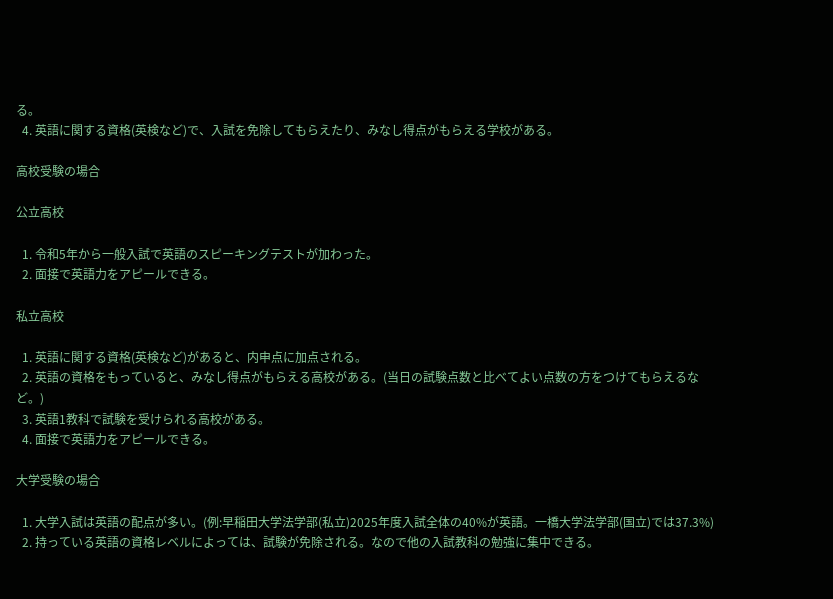る。
  4. 英語に関する資格(英検など)で、入試を免除してもらえたり、みなし得点がもらえる学校がある。

高校受験の場合

公立高校

  1. 令和5年から一般入試で英語のスピーキングテストが加わった。
  2. 面接で英語力をアピールできる。

私立高校

  1. 英語に関する資格(英検など)があると、内申点に加点される。
  2. 英語の資格をもっていると、みなし得点がもらえる高校がある。(当日の試験点数と比べてよい点数の方をつけてもらえるなど。)
  3. 英語1教科で試験を受けられる高校がある。
  4. 面接で英語力をアピールできる。

大学受験の場合

  1. 大学入試は英語の配点が多い。(例:早稲田大学法学部(私立)2025年度入試全体の40%が英語。一橋大学法学部(国立)では37.3%)
  2. 持っている英語の資格レベルによっては、試験が免除される。なので他の入試教科の勉強に集中できる。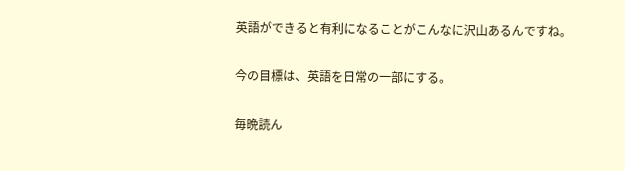英語ができると有利になることがこんなに沢山あるんですね。

今の目標は、英語を日常の一部にする。

毎晩読ん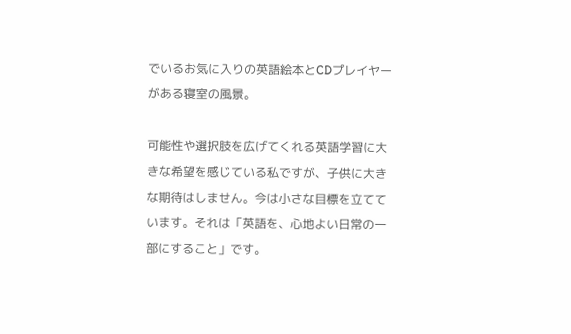でいるお気に入りの英語絵本とCDプレイヤーがある寝室の風景。

可能性や選択肢を広げてくれる英語学習に大きな希望を感じている私ですが、子供に大きな期待はしません。今は小さな目標を立てています。それは「英語を、心地よい日常の一部にすること」です。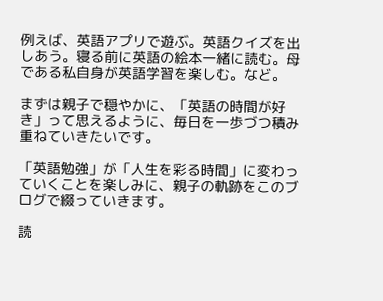例えば、英語アプリで遊ぶ。英語クイズを出しあう。寝る前に英語の絵本一緒に読む。母である私自身が英語学習を楽しむ。など。

まずは親子で穏やかに、「英語の時間が好き」って思えるように、毎日を一歩づつ積み重ねていきたいです。

「英語勉強」が「人生を彩る時間」に変わっていくことを楽しみに、親子の軌跡をこのブログで綴っていきます。

読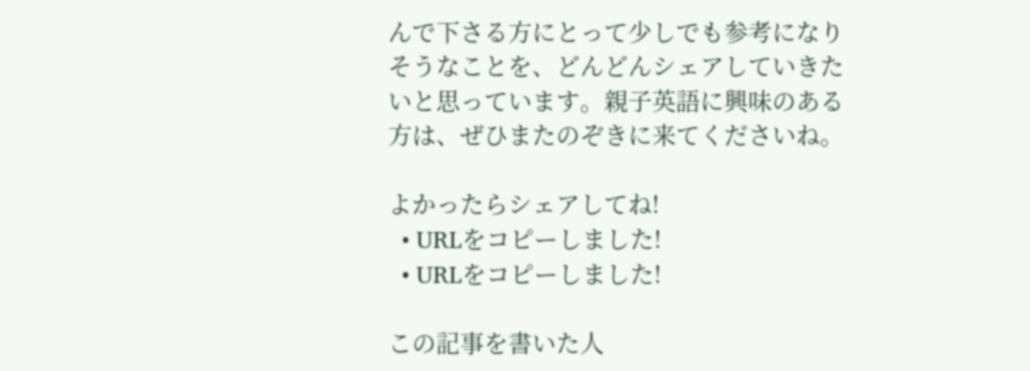んで下さる方にとって少しでも参考になりそうなことを、どんどんシェアしていきたいと思っています。親子英語に興味のある方は、ぜひまたのぞきに来てくださいね。

よかったらシェアしてね!
  • URLをコピーしました!
  • URLをコピーしました!

この記事を書いた人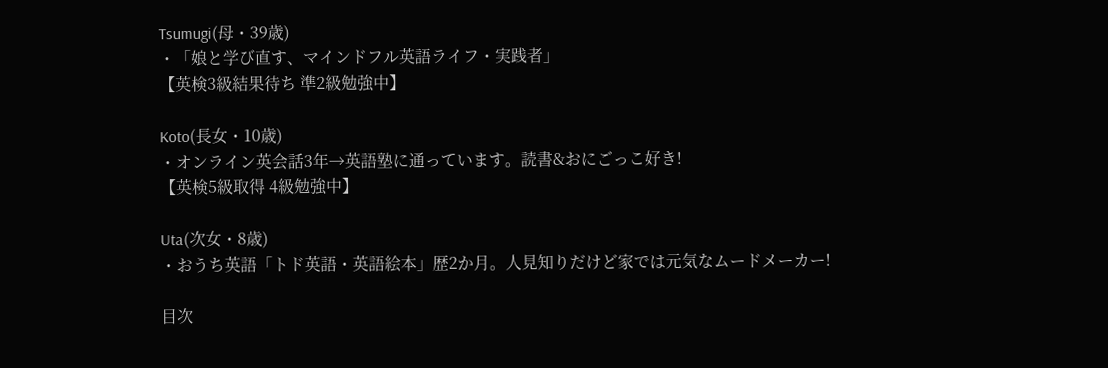Tsumugi(母・39歳)
・「娘と学び直す、マインドフル英語ライフ・実践者」
【英検3級結果待ち 準2級勉強中】

Koto(長女・10歳)
・オンライン英会話3年→英語塾に通っています。読書&おにごっこ好き!
【英検5級取得 4級勉強中】

Uta(次女・8歳)
・おうち英語「トド英語・英語絵本」歴2か月。人見知りだけど家では元気なムードメーカー!

目次